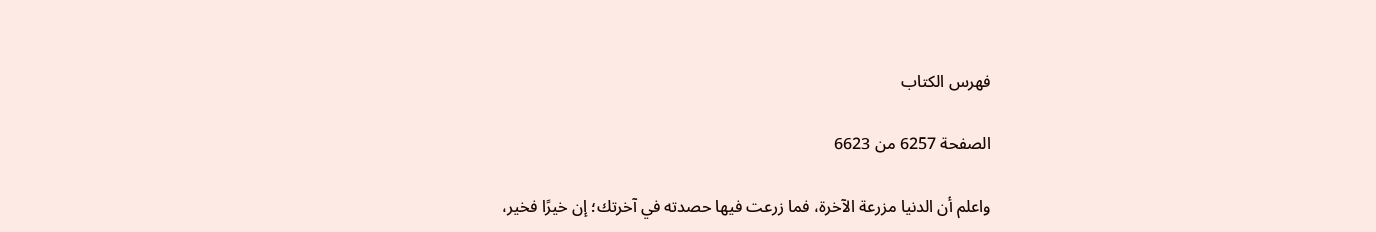فهرس الكتاب

الصفحة 6257 من 6623

واعلم أن الدنيا مزرعة الآخرة، فما زرعت فيها حصدته في آخرتك؛ إن خيرًا فخير،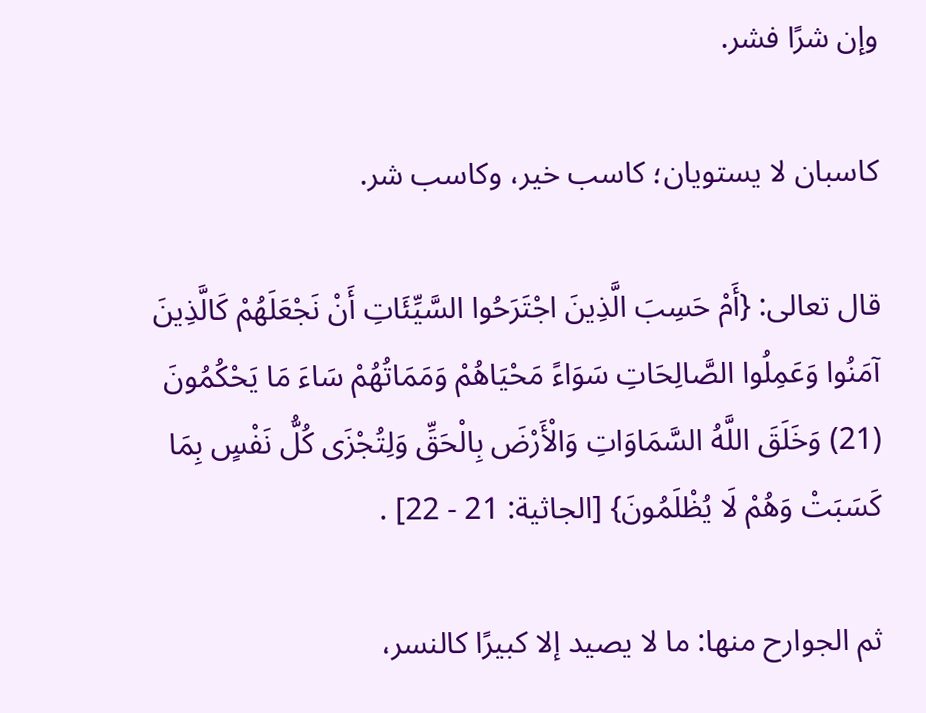وإن شرًا فشر.

كاسبان لا يستويان؛ كاسب خير، وكاسب شر.

قال تعالى: {أَمْ حَسِبَ الَّذِينَ اجْتَرَحُوا السَّيِّئَاتِ أَنْ نَجْعَلَهُمْ كَالَّذِينَ آمَنُوا وَعَمِلُوا الصَّالِحَاتِ سَوَاءً مَحْيَاهُمْ وَمَمَاتُهُمْ سَاءَ مَا يَحْكُمُونَ (21) وَخَلَقَ اللَّهُ السَّمَاوَاتِ وَالْأَرْضَ بِالْحَقِّ وَلِتُجْزَى كُلُّ نَفْسٍ بِمَا كَسَبَتْ وَهُمْ لَا يُظْلَمُونَ} [الجاثية: 21 - 22] .

ثم الجوارح منها: ما لا يصيد إلا كبيرًا كالنسر،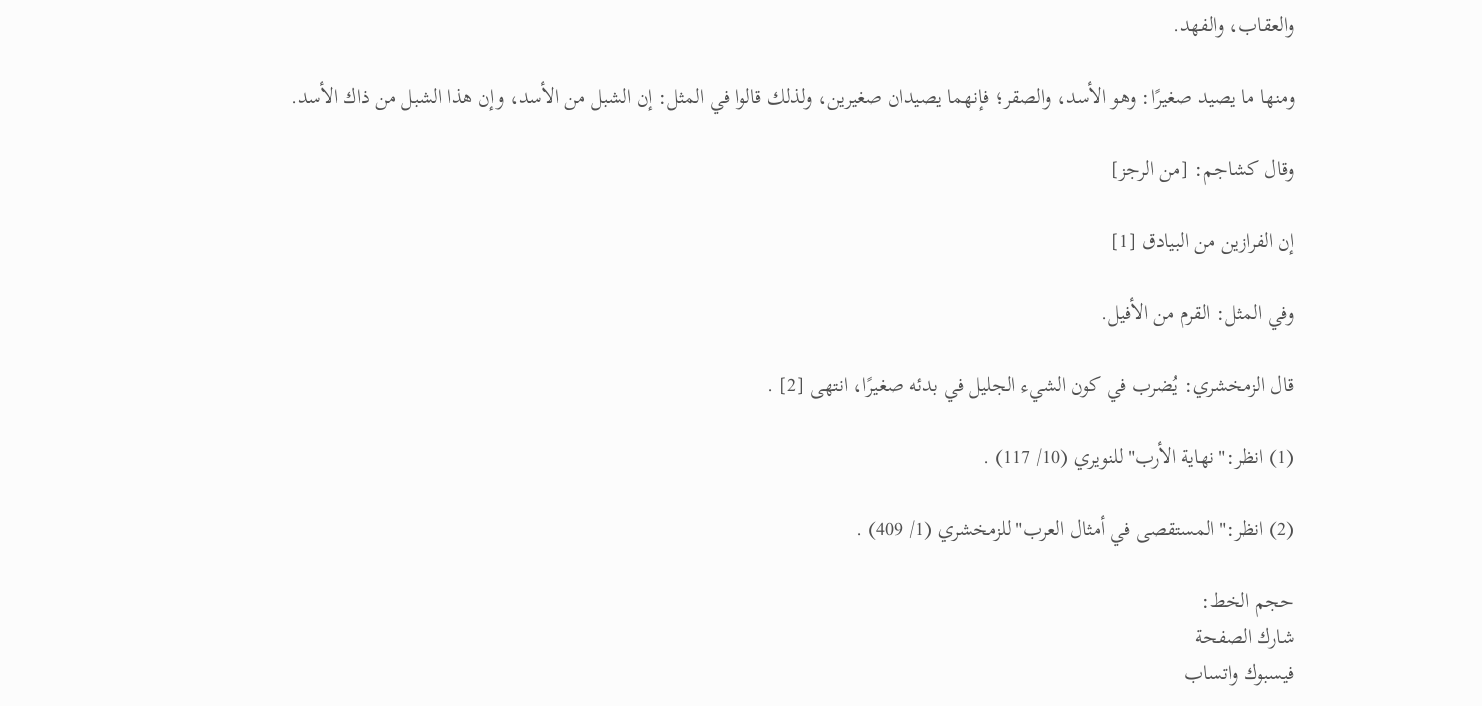والعقاب، والفهد.

ومنها ما يصيد صغيرًا: وهو الأسد، والصقر؛ فإنهما يصيدان صغيرين، ولذلك قالوا في المثل: إن الشبل من الأسد، وإن هذا الشبل من ذاك الأسد.

وقال كشاجم: [من الرجز]

إن الفرازين من البيادق [1]

وفي المثل: القرم من الأفيل.

قال الزمخشري: يُضرب في كون الشيء الجليل في بدئه صغيرًا، انتهى [2] .

(1) انظر:"نهاية الأرب"للنويري (10/ 117) .

(2) انظر:"المستقصى في أمثال العرب"للزمخشري (1/ 409) .

حجم الخط:
شارك الصفحة
فيسبوك واتساب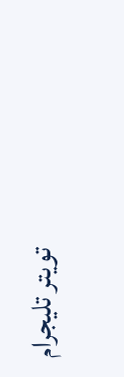تويتر تليجرام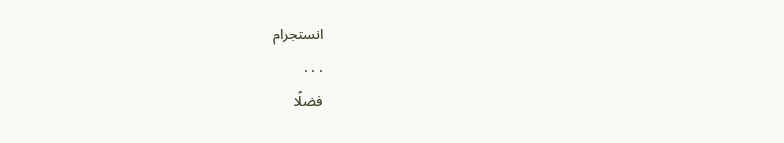انستجرام
. . .
فضلًا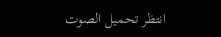انتظر تحميل الصوت